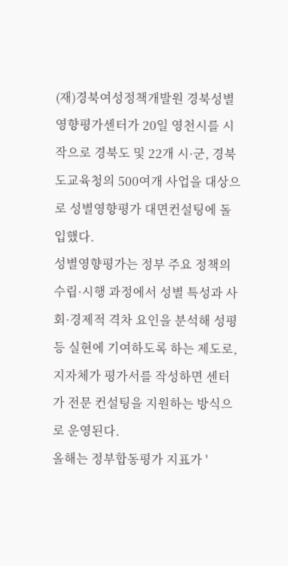(재)경북여성정책개발원 경북성별영향평가센터가 20일 영천시를 시작으로 경북도 및 22개 시·군, 경북도교육청의 500여개 사업을 대상으로 성별영향평가 대면컨설팅에 돌입했다.
성별영향평가는 정부 주요 정책의 수립·시행 과정에서 성별 특성과 사회·경제적 격차 요인을 분석해 성평등 실현에 기여하도록 하는 제도로, 지자체가 평가서를 작성하면 센터가 전문 컨설팅을 지원하는 방식으로 운영된다.
올해는 정부합동평가 지표가 '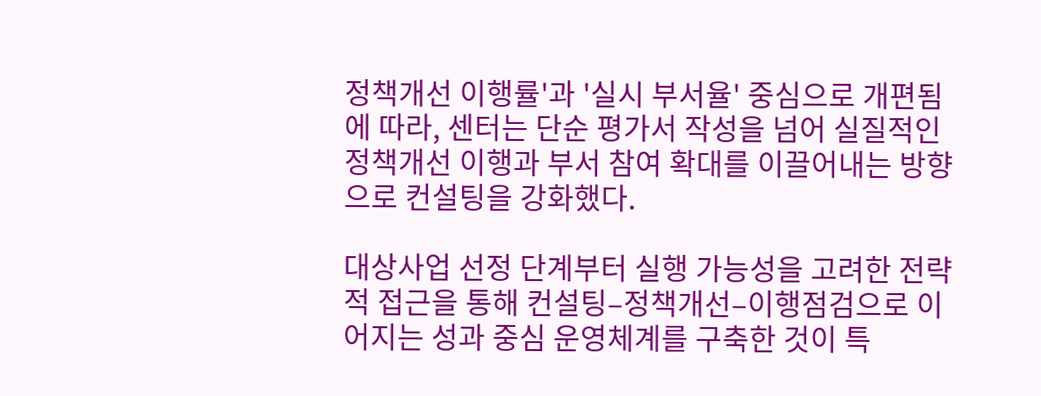정책개선 이행률'과 '실시 부서율' 중심으로 개편됨에 따라, 센터는 단순 평가서 작성을 넘어 실질적인 정책개선 이행과 부서 참여 확대를 이끌어내는 방향으로 컨설팅을 강화했다.

대상사업 선정 단계부터 실행 가능성을 고려한 전략적 접근을 통해 컨설팅–정책개선–이행점검으로 이어지는 성과 중심 운영체계를 구축한 것이 특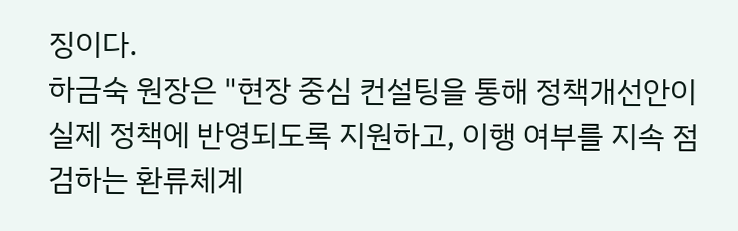징이다.
하금숙 원장은 "현장 중심 컨설팅을 통해 정책개선안이 실제 정책에 반영되도록 지원하고, 이행 여부를 지속 점검하는 환류체계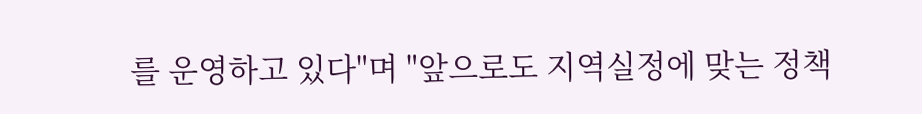를 운영하고 있다"며 "앞으로도 지역실정에 맞는 정책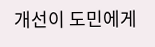개선이 도민에게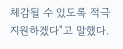체감될 수 있도록 적극 지원하겠다"고 말했다.